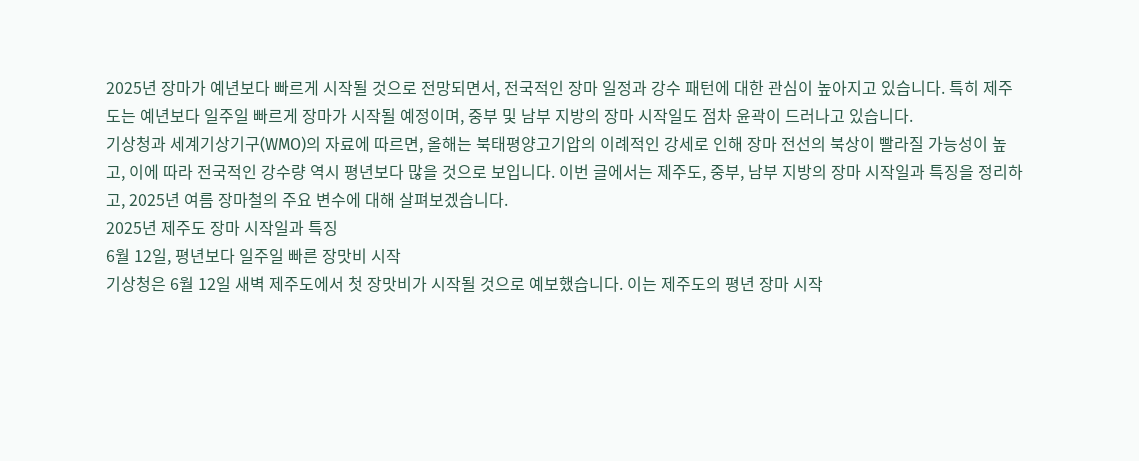2025년 장마가 예년보다 빠르게 시작될 것으로 전망되면서, 전국적인 장마 일정과 강수 패턴에 대한 관심이 높아지고 있습니다. 특히 제주도는 예년보다 일주일 빠르게 장마가 시작될 예정이며, 중부 및 남부 지방의 장마 시작일도 점차 윤곽이 드러나고 있습니다.
기상청과 세계기상기구(WMO)의 자료에 따르면, 올해는 북태평양고기압의 이례적인 강세로 인해 장마 전선의 북상이 빨라질 가능성이 높고, 이에 따라 전국적인 강수량 역시 평년보다 많을 것으로 보입니다. 이번 글에서는 제주도, 중부, 남부 지방의 장마 시작일과 특징을 정리하고, 2025년 여름 장마철의 주요 변수에 대해 살펴보겠습니다.
2025년 제주도 장마 시작일과 특징
6월 12일, 평년보다 일주일 빠른 장맛비 시작
기상청은 6월 12일 새벽 제주도에서 첫 장맛비가 시작될 것으로 예보했습니다. 이는 제주도의 평년 장마 시작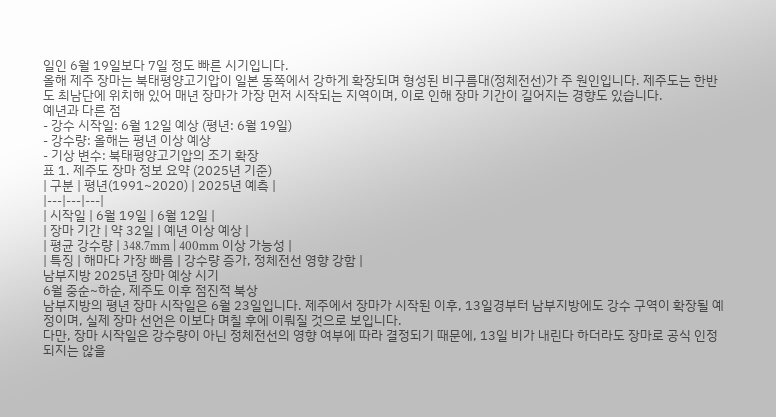일인 6월 19일보다 7일 정도 빠른 시기입니다.
올해 제주 장마는 북태평양고기압이 일본 동쪽에서 강하게 확장되며 형성된 비구름대(정체전선)가 주 원인입니다. 제주도는 한반도 최남단에 위치해 있어 매년 장마가 가장 먼저 시작되는 지역이며, 이로 인해 장마 기간이 길어지는 경향도 있습니다.
예년과 다른 점
- 강수 시작일: 6월 12일 예상 (평년: 6월 19일)
- 강수량: 올해는 평년 이상 예상
- 기상 변수: 북태평양고기압의 조기 확장
표 1. 제주도 장마 정보 요약 (2025년 기준)
| 구분 | 평년(1991~2020) | 2025년 예측 |
|---|---|---|
| 시작일 | 6월 19일 | 6월 12일 |
| 장마 기간 | 약 32일 | 예년 이상 예상 |
| 평균 강수량 | 348.7mm | 400mm 이상 가능성 |
| 특징 | 해마다 가장 빠름 | 강수량 증가, 정체전선 영향 강함 |
남부지방 2025년 장마 예상 시기
6월 중순~하순, 제주도 이후 점진적 북상
남부지방의 평년 장마 시작일은 6월 23일입니다. 제주에서 장마가 시작된 이후, 13일경부터 남부지방에도 강수 구역이 확장될 예정이며, 실제 장마 선언은 이보다 며칠 후에 이뤄질 것으로 보입니다.
다만, 장마 시작일은 강수량이 아닌 정체전선의 영향 여부에 따라 결정되기 때문에, 13일 비가 내린다 하더라도 장마로 공식 인정되지는 않을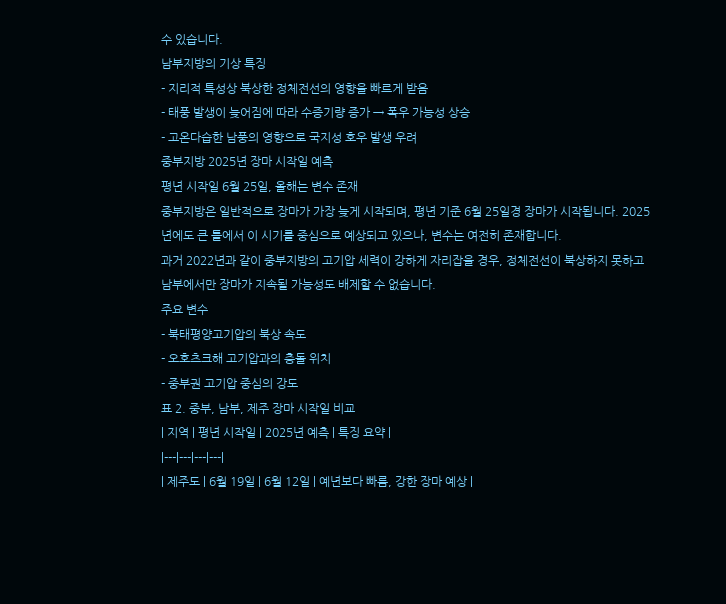수 있습니다.
남부지방의 기상 특징
- 지리적 특성상 북상한 정체전선의 영향을 빠르게 받음
- 태풍 발생이 늦어짐에 따라 수증기량 증가 → 폭우 가능성 상승
- 고온다습한 남풍의 영향으로 국지성 호우 발생 우려
중부지방 2025년 장마 시작일 예측
평년 시작일 6월 25일, 올해는 변수 존재
중부지방은 일반적으로 장마가 가장 늦게 시작되며, 평년 기준 6월 25일경 장마가 시작됩니다. 2025년에도 큰 틀에서 이 시기를 중심으로 예상되고 있으나, 변수는 여전히 존재합니다.
과거 2022년과 같이 중부지방의 고기압 세력이 강하게 자리잡을 경우, 정체전선이 북상하지 못하고 남부에서만 장마가 지속될 가능성도 배제할 수 없습니다.
주요 변수
- 북태평양고기압의 북상 속도
- 오호츠크해 고기압과의 충돌 위치
- 중부권 고기압 중심의 강도
표 2. 중부, 남부, 제주 장마 시작일 비교
| 지역 | 평년 시작일 | 2025년 예측 | 특징 요약 |
|---|---|---|---|
| 제주도 | 6월 19일 | 6월 12일 | 예년보다 빠름, 강한 장마 예상 |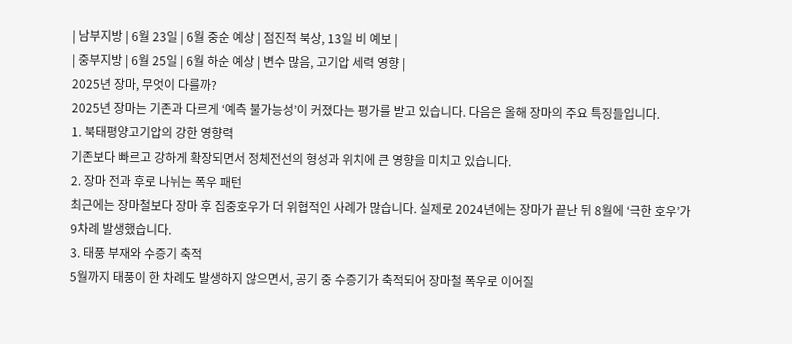| 남부지방 | 6월 23일 | 6월 중순 예상 | 점진적 북상, 13일 비 예보 |
| 중부지방 | 6월 25일 | 6월 하순 예상 | 변수 많음, 고기압 세력 영향 |
2025년 장마, 무엇이 다를까?
2025년 장마는 기존과 다르게 ‘예측 불가능성’이 커졌다는 평가를 받고 있습니다. 다음은 올해 장마의 주요 특징들입니다.
1. 북태평양고기압의 강한 영향력
기존보다 빠르고 강하게 확장되면서 정체전선의 형성과 위치에 큰 영향을 미치고 있습니다.
2. 장마 전과 후로 나뉘는 폭우 패턴
최근에는 장마철보다 장마 후 집중호우가 더 위협적인 사례가 많습니다. 실제로 2024년에는 장마가 끝난 뒤 8월에 ‘극한 호우’가 9차례 발생했습니다.
3. 태풍 부재와 수증기 축적
5월까지 태풍이 한 차례도 발생하지 않으면서, 공기 중 수증기가 축적되어 장마철 폭우로 이어질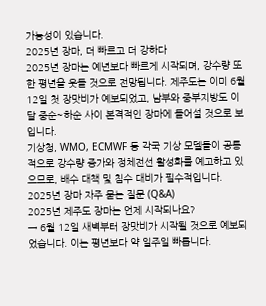가능성이 있습니다.
2025년 장마, 더 빠르고 더 강하다
2025년 장마는 예년보다 빠르게 시작되며, 강수량 또한 평년을 웃돌 것으로 전망됩니다. 제주도는 이미 6월 12일 첫 장맛비가 예보되었고, 남부와 중부지방도 이달 중순~하순 사이 본격적인 장마에 들어설 것으로 보입니다.
기상청, WMO, ECMWF 등 각국 기상 모델들이 공통적으로 강수량 증가와 정체전선 활성화를 예고하고 있으므로, 배수 대책 및 침수 대비가 필수적입니다.
2025년 장마 자주 묻는 질문 (Q&A)
2025년 제주도 장마는 언제 시작되나요?
→ 6월 12일 새벽부터 장맛비가 시작될 것으로 예보되었습니다. 이는 평년보다 약 일주일 빠릅니다.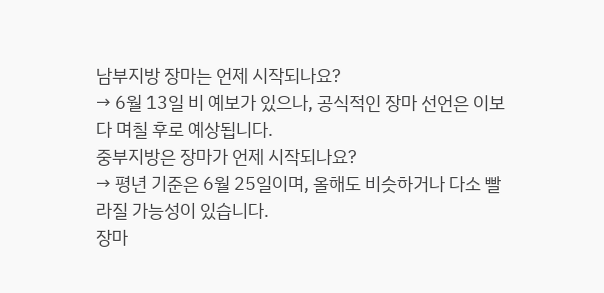남부지방 장마는 언제 시작되나요?
→ 6월 13일 비 예보가 있으나, 공식적인 장마 선언은 이보다 며칠 후로 예상됩니다.
중부지방은 장마가 언제 시작되나요?
→ 평년 기준은 6월 25일이며, 올해도 비슷하거나 다소 빨라질 가능성이 있습니다.
장마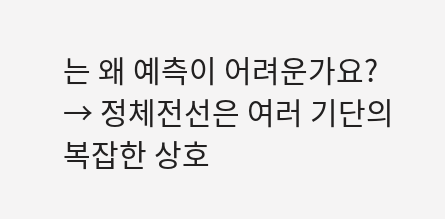는 왜 예측이 어려운가요?
→ 정체전선은 여러 기단의 복잡한 상호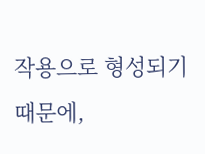작용으로 형성되기 때문에,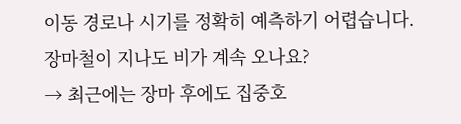이동 경로나 시기를 정확히 예측하기 어렵습니다.
장마철이 지나도 비가 계속 오나요?
→ 최근에는 장마 후에도 집중호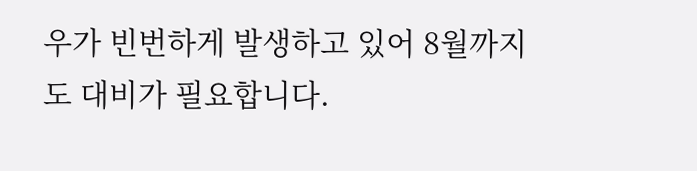우가 빈번하게 발생하고 있어 8월까지도 대비가 필요합니다.